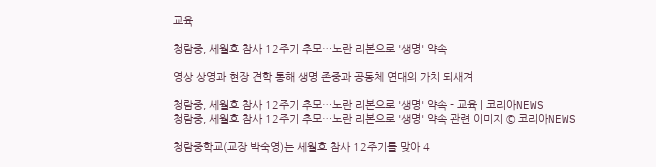교육

청람중, 세월호 참사 12주기 추모…노란 리본으로 '생명' 약속

영상 상영과 현장 견학 통해 생명 존중과 공동체 연대의 가치 되새겨

청람중, 세월호 참사 12주기 추모…노란 리본으로 '생명' 약속 - 교육 | 코리아NEWS
청람중, 세월호 참사 12주기 추모…노란 리본으로 '생명' 약속 관련 이미지 © 코리아NEWS

청람중학교(교장 박숙영)는 세월호 참사 12주기를 맞아 4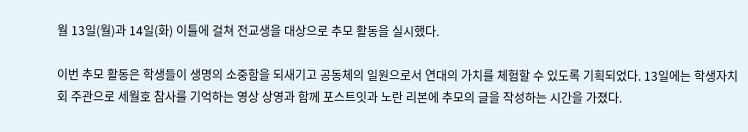월 13일(월)과 14일(화) 이틀에 걸쳐 전교생을 대상으로 추모 활동을 실시했다.

이번 추모 활동은 학생들이 생명의 소중함을 되새기고 공동체의 일원으로서 연대의 가치를 체험할 수 있도록 기획되었다. 13일에는 학생자치회 주관으로 세월호 참사를 기억하는 영상 상영과 함께 포스트잇과 노란 리본에 추모의 글을 작성하는 시간을 가졌다.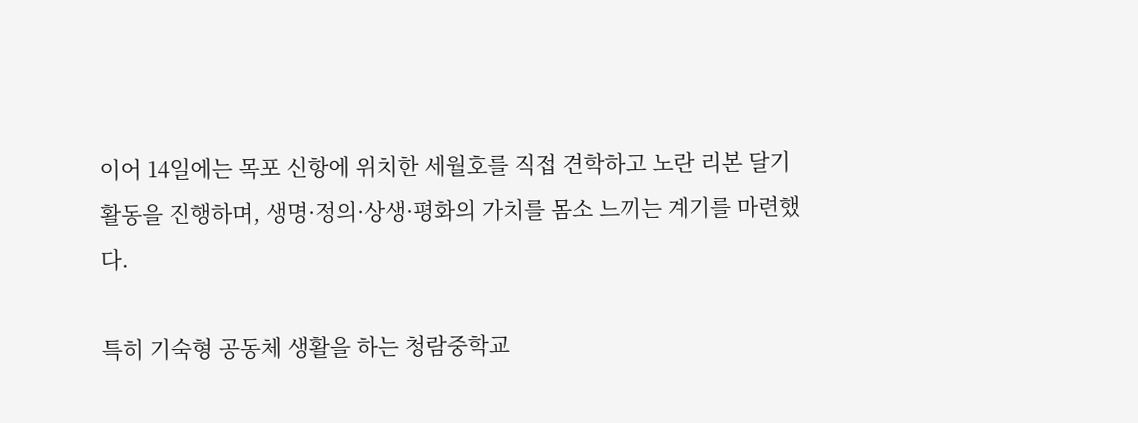이어 14일에는 목포 신항에 위치한 세월호를 직접 견학하고 노란 리본 달기 활동을 진행하며, 생명·정의·상생·평화의 가치를 몸소 느끼는 계기를 마련했다.

특히 기숙형 공동체 생활을 하는 청람중학교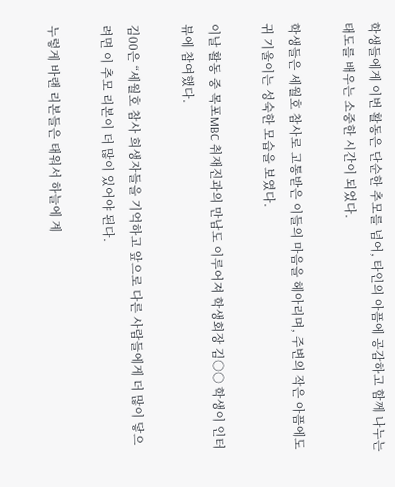학생들에게 이번 활동은 단순한 추모를 넘어, 타인의 아픔에 공감하고 함께 나누는 태도를 배우는 소중한 시간이 되었다.

학생들은 세월호 참사로 고통받은 이들의 마음을 헤아리며, 주변의 작은 아픔에도 귀 기울이는 성숙한 모습을 보였다.

이날 활동 중 목포MBC 취재진과의 만남도 이루어져 학생회장 김○○ 학생이 인터뷰에 참여했다.

김00은 “세월호 참사 희생자들을 기억하고 앞으로 다른 사람들에게 더 많이 닿으려면 이 추모 리본이 더 많이 있어야 된다.

누렇게 바랜 리본들은 태워서 하늘에 계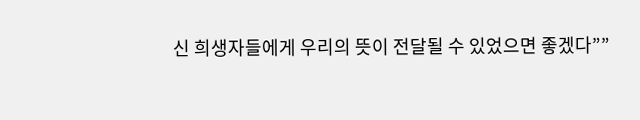신 희생자들에게 우리의 뜻이 전달될 수 있었으면 좋겠다””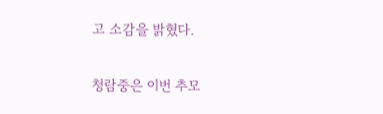고 소감을 밝혔다.

청람중은 이번 추모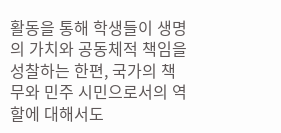활동을 통해 학생들이 생명의 가치와 공동체적 책임을 성찰하는 한편, 국가의 책무와 민주 시민으로서의 역할에 대해서도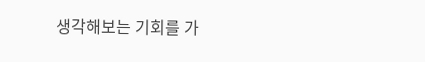생각해보는 기회를 가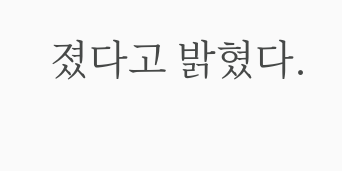졌다고 밝혔다.